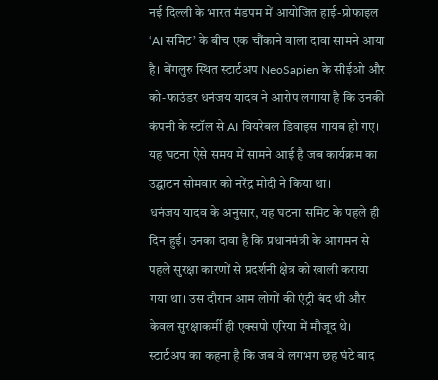नई दिल्ली के भारत मंडपम में आयोजित हाई-प्रोफाइल ‘AI समिट’ के बीच एक चौंकाने वाला दावा सामने आया है। बेंगलुरु स्थित स्टार्टअप NeoSapien के सीईओ और को-फाउंडर धनंजय यादव ने आरोप लगाया है कि उनकी कंपनी के स्टॉल से AI वियरेबल डिवाइस गायब हो गए। यह घटना ऐसे समय में सामने आई है जब कार्यक्रम का उद्घाटन सोमवार को नरेंद्र मोदी ने किया था।
धनंजय यादव के अनुसार, यह घटना समिट के पहले ही दिन हुई। उनका दावा है कि प्रधानमंत्री के आगमन से पहले सुरक्षा कारणों से प्रदर्शनी क्षेत्र को खाली कराया गया था। उस दौरान आम लोगों की एंट्री बंद थी और केवल सुरक्षाकर्मी ही एक्सपो एरिया में मौजूद थे। स्टार्टअप का कहना है कि जब वे लगभग छह घंटे बाद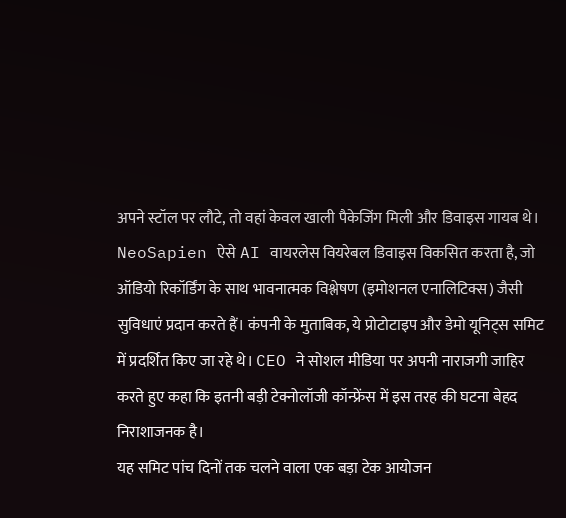अपने स्टॉल पर लौटे, तो वहां केवल खाली पैकेजिंग मिली और डिवाइस गायब थे।
NeoSapien ऐसे AI वायरलेस वियरेबल डिवाइस विकसित करता है, जो ऑडियो रिकॉर्डिंग के साथ भावनात्मक विश्लेषण (इमोशनल एनालिटिक्स) जैसी सुविधाएं प्रदान करते हैं। कंपनी के मुताबिक, ये प्रोटोटाइप और डेमो यूनिट्स समिट में प्रदर्शित किए जा रहे थे। CEO ने सोशल मीडिया पर अपनी नाराजगी जाहिर करते हुए कहा कि इतनी बड़ी टेक्नोलॉजी कॉन्फ्रेंस में इस तरह की घटना बेहद निराशाजनक है।
यह समिट पांच दिनों तक चलने वाला एक बड़ा टेक आयोजन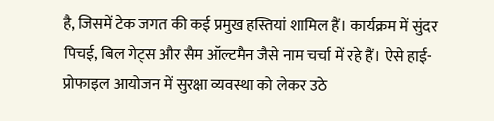है, जिसमें टेक जगत की कई प्रमुख हस्तियां शामिल हैं। कार्यक्रम में सुंदर पिचई, बिल गेट्स और सैम ऑल्टमैन जैसे नाम चर्चा में रहे हैं। ऐसे हाई-प्रोफाइल आयोजन में सुरक्षा व्यवस्था को लेकर उठे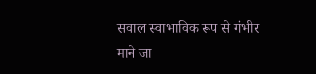सवाल स्वाभाविक रूप से गंभीर माने जा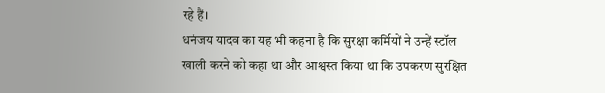रहे हैं।
धनंजय यादव का यह भी कहना है कि सुरक्षा कर्मियों ने उन्हें स्टॉल खाली करने को कहा था और आश्वस्त किया था कि उपकरण सुरक्षित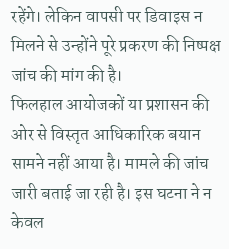रहेंगे। लेकिन वापसी पर डिवाइस न मिलने से उन्होंने पूरे प्रकरण की निष्पक्ष जांच की मांग की है।
फिलहाल आयोजकों या प्रशासन की ओर से विस्तृत आधिकारिक बयान सामने नहीं आया है। मामले की जांच जारी बताई जा रही है। इस घटना ने न केवल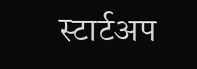स्टार्टअप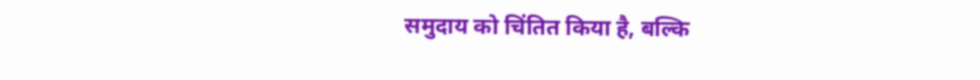समुदाय को चिंतित किया है, बल्कि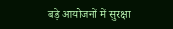बड़े आयोजनों में सुरक्षा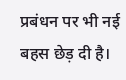प्रबंधन पर भी नई बहस छेड़ दी है।